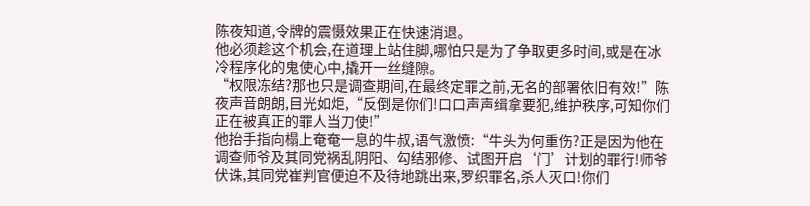陈夜知道,令牌的震慑效果正在快速消退。
他必须趁这个机会,在道理上站住脚,哪怕只是为了争取更多时间,或是在冰冷程序化的鬼使心中,撬开一丝缝隙。
“权限冻结?那也只是调查期间,在最终定罪之前,无名的部署依旧有效!”陈夜声音朗朗,目光如炬,“反倒是你们!口口声声缉拿要犯,维护秩序,可知你们正在被真正的罪人当刀使!”
他抬手指向榻上奄奄一息的牛叔,语气激愤:“牛头为何重伤?正是因为他在调查师爷及其同党祸乱阴阳、勾结邪修、试图开启‘门’计划的罪行!师爷伏诛,其同党崔判官便迫不及待地跳出来,罗织罪名,杀人灭口!你们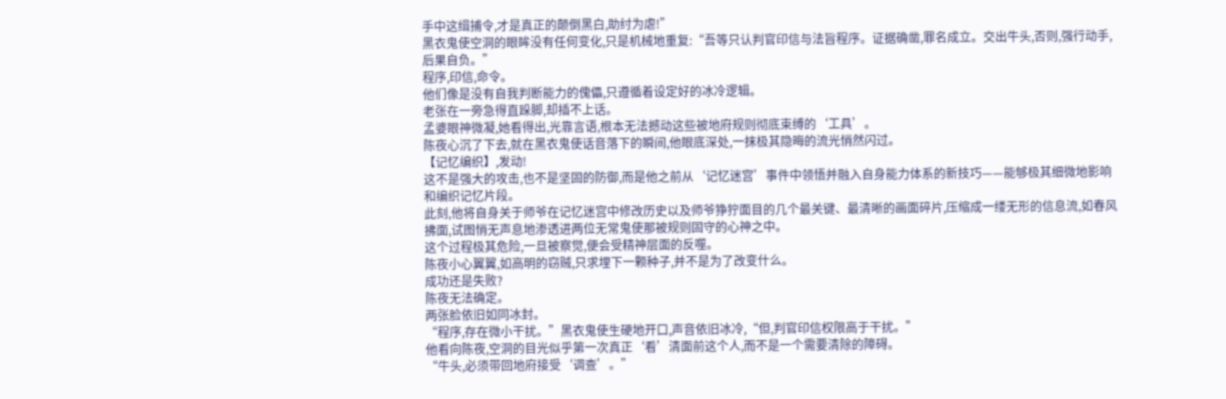手中这缉捕令,才是真正的颠倒黑白,助纣为虐!”
黑衣鬼使空洞的眼眸没有任何变化,只是机械地重复:“吾等只认判官印信与法旨程序。证据确凿,罪名成立。交出牛头,否则,强行动手,后果自负。”
程序,印信,命令。
他们像是没有自我判断能力的傀儡,只遵循着设定好的冰冷逻辑。
老张在一旁急得直跺脚,却插不上话。
孟婆眼神微凝,她看得出,光靠言语,根本无法撼动这些被地府规则彻底束缚的‘工具’。
陈夜心沉了下去,就在黑衣鬼使话音落下的瞬间,他眼底深处,一抹极其隐晦的流光悄然闪过。
【记忆编织】,发动!
这不是强大的攻击,也不是坚固的防御,而是他之前从‘记忆迷宫’事件中领悟并融入自身能力体系的新技巧——能够极其细微地影响和编织记忆片段。
此刻,他将自身关于师爷在记忆迷宫中修改历史以及师爷狰狞面目的几个最关键、最清晰的画面碎片,压缩成一缕无形的信息流,如春风拂面,试图悄无声息地渗透进两位无常鬼使那被规则固守的心神之中。
这个过程极其危险,一旦被察觉,便会受精神层面的反噬。
陈夜小心翼翼,如高明的窃贼,只求埋下一颗种子,并不是为了改变什么。
成功还是失败?
陈夜无法确定。
两张脸依旧如同冰封。
“程序,存在微小干扰。”黑衣鬼使生硬地开口,声音依旧冰冷,“但,判官印信权限高于干扰。”
他看向陈夜,空洞的目光似乎第一次真正‘看’清面前这个人,而不是一个需要清除的障碍。
“牛头,必须带回地府接受‘调查’。”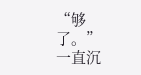“够了。”
一直沉